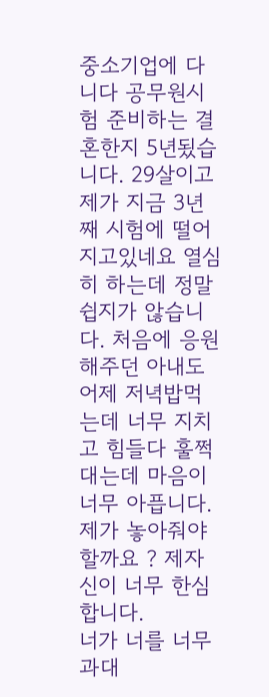중소기업에 다니다 공무원시험 준비하는 결혼한지 5년됬습니다. 29살이고 제가 지금 3년째 시험에 떨어지고있네요 열심히 하는데 정말 쉽지가 않습니다. 처음에 응원해주던 아내도 어제 저녁밥먹는데 너무 지치고 힘들다 훌쩍대는데 마음이 너무 아픕니다. 제가 놓아줘야할까요 ? 제자신이 너무 한심합니다.
너가 너를 너무 과대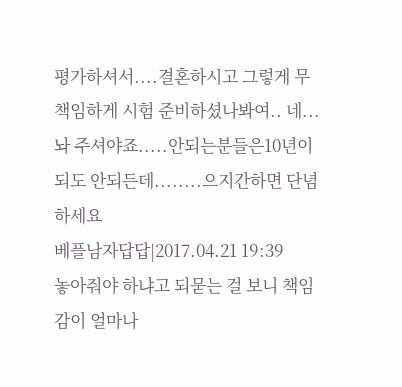평가하셔서....결혼하시고 그렇게 무책임하게 시험 준비하셨나봐여.. 네...놔 주셔야죠.....안되는분들은10년이 되도 안되든데........으지간하면 단념하세요
베플남자답답|2017.04.21 19:39
놓아줘야 하냐고 되묻는 걸 보니 책임감이 얼마나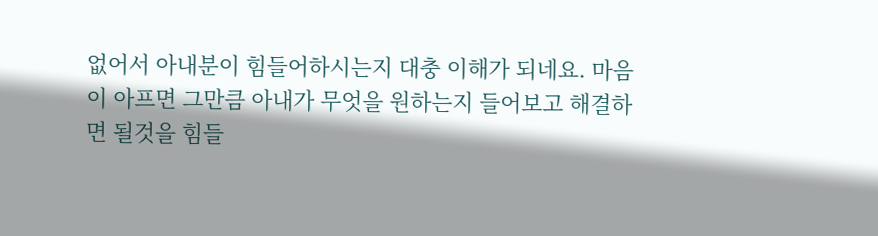없어서 아내분이 힘들어하시는지 대충 이해가 되네요. 마음이 아프면 그만큼 아내가 무엇을 원하는지 들어보고 해결하면 될것을 힘들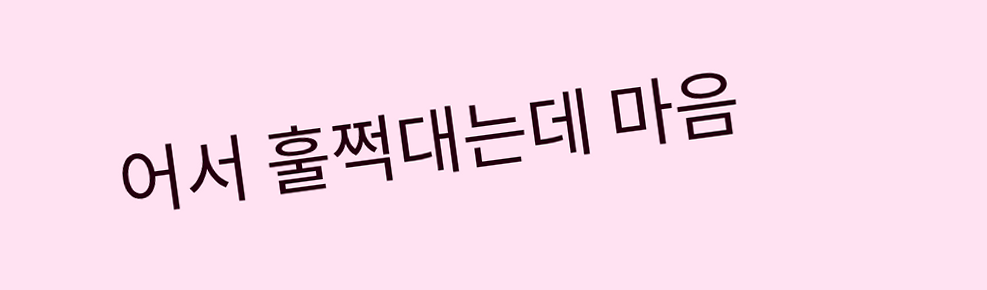어서 훌쩍대는데 마음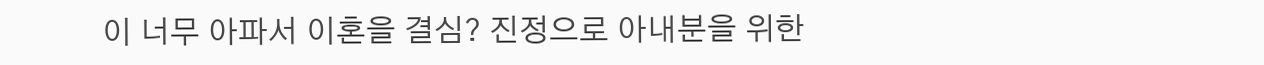이 너무 아파서 이혼을 결심? 진정으로 아내분을 위한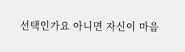선택인가요 아니면 자신이 마음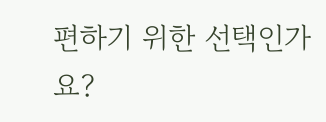편하기 위한 선택인가요?